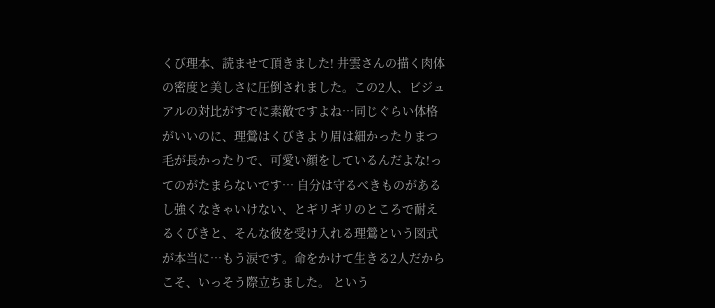くび理本、読ませて頂きました! 井雲さんの描く肉体の密度と美しさに圧倒されました。この2人、ビジュアルの対比がすでに素敵ですよね…同じぐらい体格がいいのに、理鶯はくびきより眉は細かったりまつ毛が長かったりで、可愛い顔をしているんだよな!ってのがたまらないです… 自分は守るべきものがあるし強くなきゃいけない、とギリギリのところで耐えるくびきと、そんな彼を受け入れる理鶯という図式が本当に…もう涙です。命をかけて生きる2人だからこそ、いっそう際立ちました。 という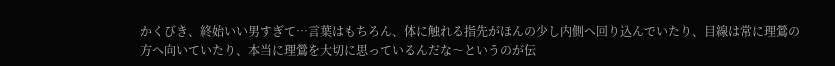かくびき、終始いい男すぎて…言葉はもちろん、体に触れる指先がほんの少し内側へ回り込んでいたり、目線は常に理鶯の方へ向いていたり、本当に理鶯を大切に思っているんだな〜というのが伝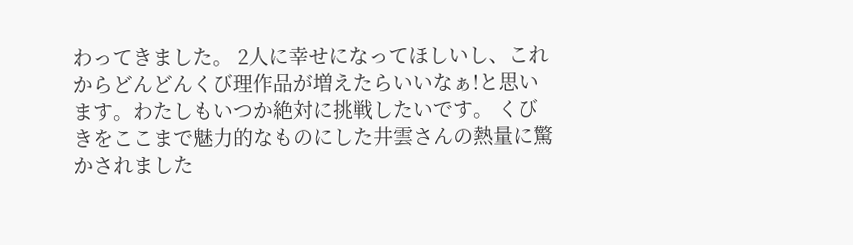わってきました。 2人に幸せになってほしいし、これからどんどんくび理作品が増えたらいいなぁ!と思います。わたしもいつか絶対に挑戦したいです。 くびきをここまで魅力的なものにした井雲さんの熱量に驚かされました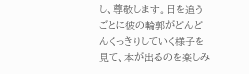し、尊敬します。日を追うごとに彼の輪郭がどんどんくっきりしていく様子を見て、本が出るのを楽しみ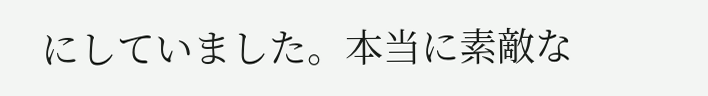にしていました。本当に素敵な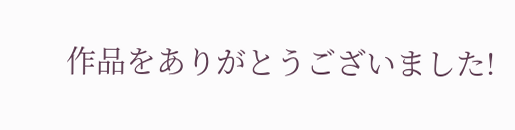作品をありがとうございました!